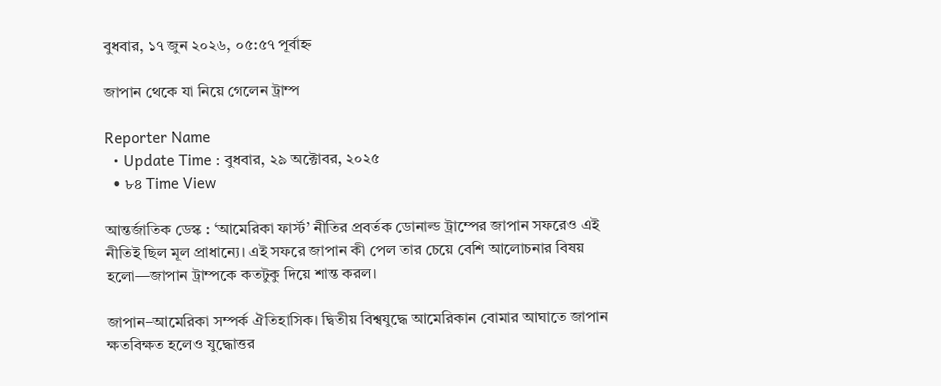বুধবার, ১৭ জুন ২০২৬, ০৫:৫৭ পূর্বাহ্ন

জাপান থেকে যা নিয়ে গেলেন ট্রাম্প

Reporter Name
  • Update Time : বুধবার, ২৯ অক্টোবর, ২০২৫
  • ৮৪ Time View

আন্তর্জাতিক ডেস্ক : ‘আমেরিকা ফার্স্ট’ নীতির প্রবর্তক ডোনাল্ড ট্রাম্পের জাপান সফরেও এই নীতিই ছিল মূল প্রাধান্যে। এই সফরে জাপান কী পেল তার চেয়ে বেশি আলোচনার বিষয় হলো—জাপান ট্রাম্পকে কতটুকু দিয়ে শান্ত করল।

জাপান–আমেরিকা সম্পর্ক ঐতিহাসিক। দ্বিতীয় বিশ্বযুদ্ধে আমেরিকান বোমার আঘাতে জাপান ক্ষতবিক্ষত হলেও যুদ্ধোত্তর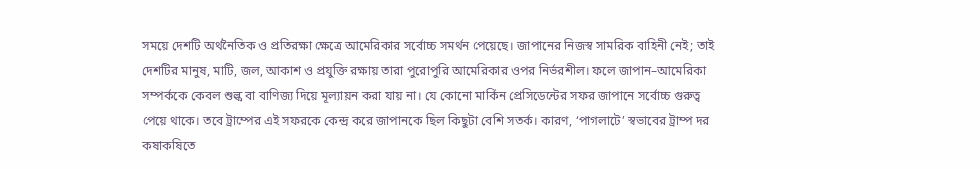সময়ে দেশটি অর্থনৈতিক ও প্রতিরক্ষা ক্ষেত্রে আমেরিকার সর্বোচ্চ সমর্থন পেয়েছে। জাপানের নিজস্ব সামরিক বাহিনী নেই; তাই দেশটির মানুষ, মাটি, জল, আকাশ ও প্রযুক্তি রক্ষায় তারা পুরোপুরি আমেরিকার ওপর নির্ভরশীল। ফলে জাপান–আমেরিকা সম্পর্ককে কেবল শুল্ক বা বাণিজ্য দিয়ে মূল্যায়ন করা যায় না। যে কোনো মার্কিন প্রেসিডেন্টের সফর জাপানে সর্বোচ্চ গুরুত্ব পেয়ে থাকে। তবে ট্রাম্পের এই সফরকে কেন্দ্র করে জাপানকে ছিল কিছুটা বেশি সতর্ক। কারণ, ‘পাগলাটে’ স্বভাবের ট্রাম্প দর কষাকষিতে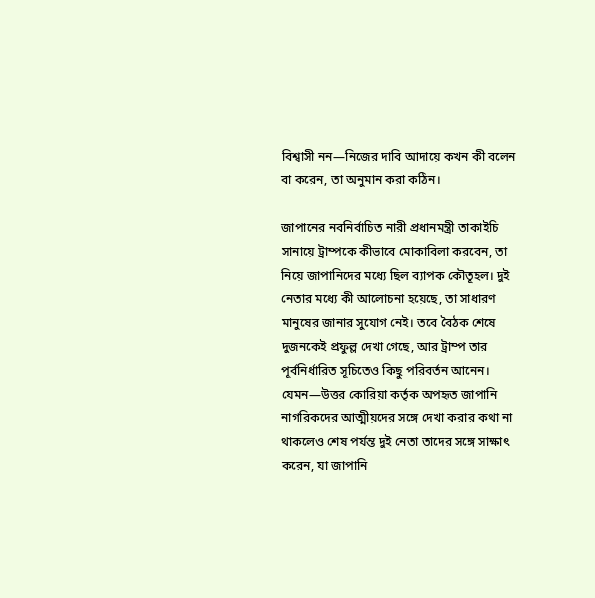বিশ্বাসী নন—নিজের দাবি আদায়ে কখন কী বলেন বা করেন, তা অনুমান করা কঠিন।

জাপানের নবনির্বাচিত নারী প্রধানমন্ত্রী তাকাইচি সানায়ে ট্রাম্পকে কীভাবে মোকাবিলা করবেন, তা নিয়ে জাপানিদের মধ্যে ছিল ব্যাপক কৌতূহল। দুই নেতার মধ্যে কী আলোচনা হয়েছে, তা সাধারণ মানুষের জানার সুযোগ নেই। তবে বৈঠক শেষে দুজনকেই প্রফুল্ল দেখা গেছে, আর ট্রাম্প তার পূর্বনির্ধারিত সূচিতেও কিছু পরিবর্তন আনেন। যেমন—উত্তর কোরিয়া কর্তৃক অপহৃত জাপানি নাগরিকদের আত্মীয়দের সঙ্গে দেখা করার কথা না থাকলেও শেষ পর্যন্ত দুই নেতা তাদের সঙ্গে সাক্ষাৎ করেন, যা জাপানি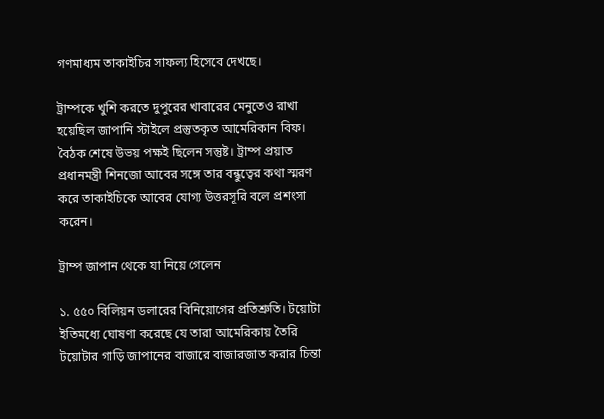গণমাধ্যম তাকাইচির সাফল্য হিসেবে দেখছে।

ট্রাম্পকে খুশি করতে দুপুরের খাবারের মেনুতেও রাখা হয়েছিল জাপানি স্টাইলে প্রস্তুতকৃত আমেরিকান বিফ। বৈঠক শেষে উভয় পক্ষই ছিলেন সন্তুষ্ট। ট্রাম্প প্রয়াত প্রধানমন্ত্রী শিনজো আবের সঙ্গে তার বন্ধুত্বের কথা স্মরণ করে তাকাইচিকে আবের যোগ্য উত্তরসূরি বলে প্রশংসা করেন।

ট্রাম্প জাপান থেকে যা নিয়ে গেলেন

১. ৫৫০ বিলিয়ন ডলারের বিনিয়োগের প্রতিশ্রুতি। টয়োটা ইতিমধ্যে ঘোষণা করেছে যে তারা আমেরিকায় তৈরি টয়োটার গাড়ি জাপানের বাজারে বাজারজাত করার চিন্তা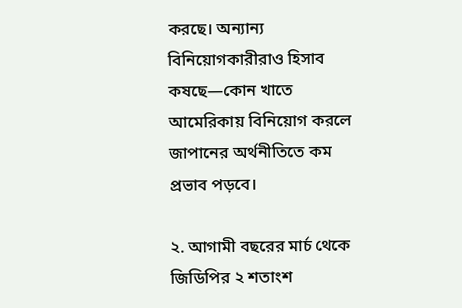করছে। অন্যান্য বিনিয়োগকারীরাও হিসাব কষছে—কোন খাতে আমেরিকায় বিনিয়োগ করলে জাপানের অর্থনীতিতে কম প্রভাব পড়বে।

২. আগামী বছরের মার্চ থেকে জিডিপির ২ শতাংশ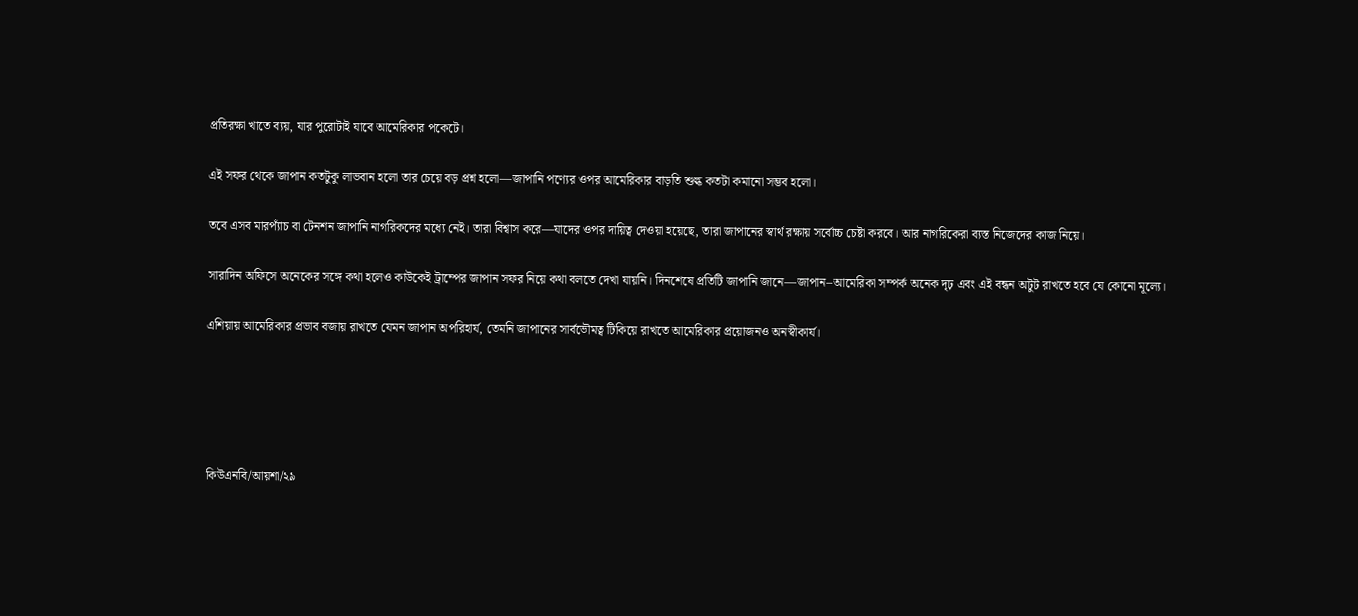প্রতিরক্ষা খাতে ব্যয়, যার পুরোটাই যাবে আমেরিকার পকেটে।

এই সফর থেকে জাপান কতটুকু লাভবান হলো তার চেয়ে বড় প্রশ্ন হলো—জাপানি পণ্যের ওপর আমেরিকার বাড়তি শুল্ক কতটা কমানো সম্ভব হলো।

তবে এসব মারপ্যাঁচ বা টেনশন জাপানি নাগরিকদের মধ্যে নেই। তারা বিশ্বাস করে—যাদের ওপর দায়িত্ব দেওয়া হয়েছে, তারা জাপানের স্বার্থ রক্ষায় সর্বোচ্চ চেষ্টা করবে। আর নাগরিকেরা ব্যস্ত নিজেদের কাজ নিয়ে।

সারাদিন অফিসে অনেকের সঙ্গে কথা হলেও কাউকেই ট্রাম্পের জাপান সফর নিয়ে কথা বলতে দেখা যায়নি। দিনশেষে প্রতিটি জাপানি জানে—জাপান–আমেরিকা সম্পর্ক অনেক দৃঢ় এবং এই বন্ধন অটুট রাখতে হবে যে কোনো মূল্যে।

এশিয়ায় আমেরিকার প্রভাব বজায় রাখতে যেমন জাপান অপরিহার্য, তেমনি জাপানের সার্বভৌমত্ব টিকিয়ে রাখতে আমেরিকার প্রয়োজনও অনস্বীকার্য।





কিউএনবি/আয়শা/২৯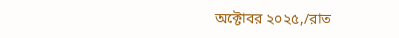অক্টোবর ২০২৫,/রাত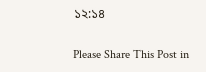১২:১৪

Please Share This Post in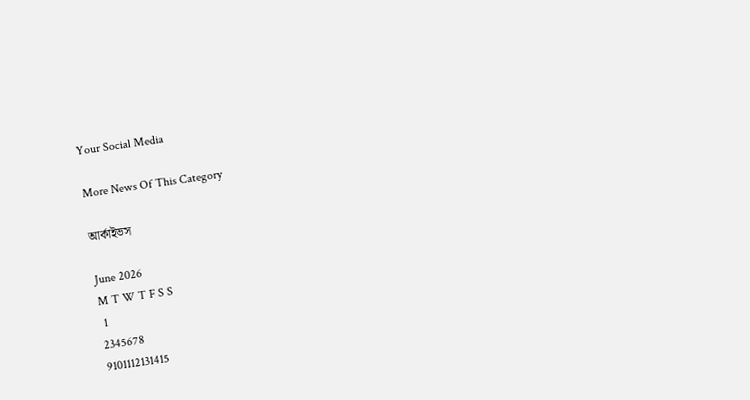Your Social Media

More News Of This Category

আর্কাইভস

June 2026
M T W T F S S
 1
2345678
9101112131415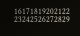16171819202122
23242526272829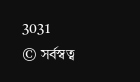3031
© সর্বস্বত্ব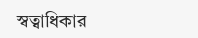স্বত্বাধিকার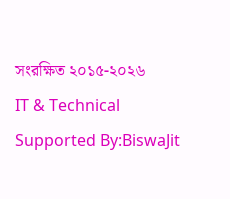সংরক্ষিত ২০১৫-২০২৬
IT & Technical Supported By:BiswaJit